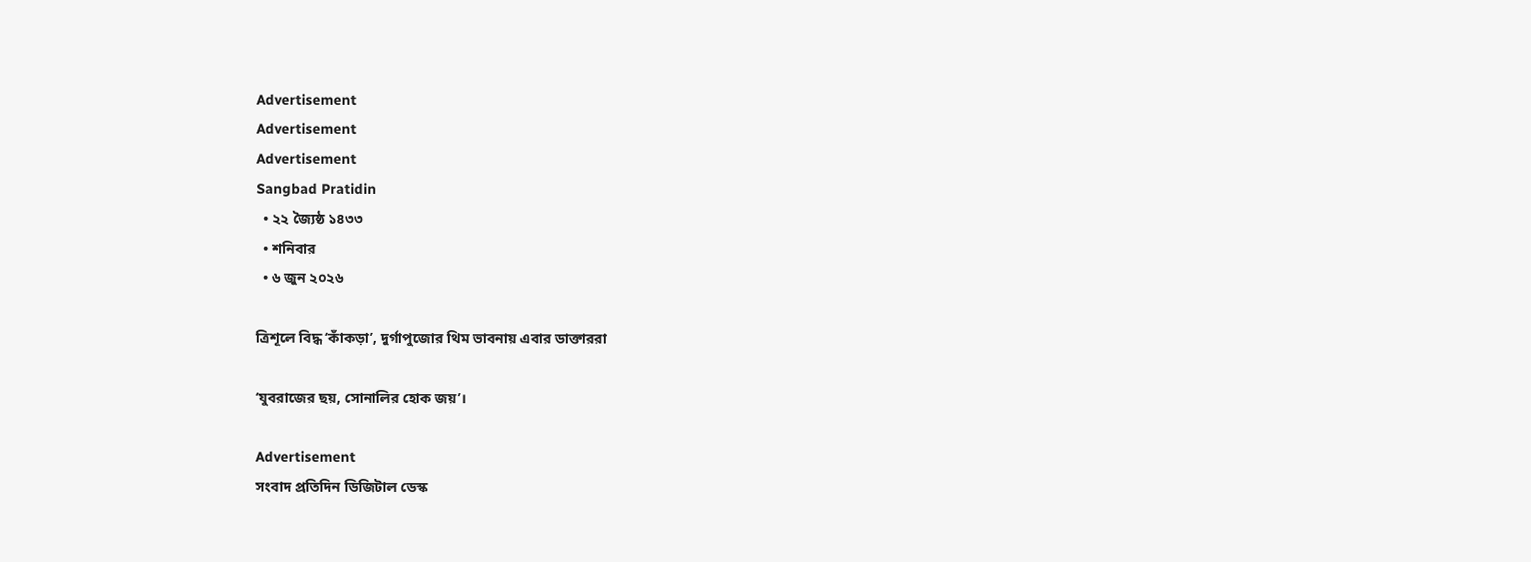Advertisement
Advertisement
Advertisement
Sangbad Pratidin
  • ২২ জ্যৈষ্ঠ ১৪৩৩
  • শনিবার
  • ৬ জুন ২০২৬

ত্রিশূলে বিদ্ধ ‘কাঁকড়া’, দুর্গাপুজোর থিম ভাবনায় এবার ডাক্তাররা

‘যুবরাজের ছয়, সোনালির হোক জয়’।

Advertisement
সংবাদ প্রতিদিন ডিজিটাল ডেস্ক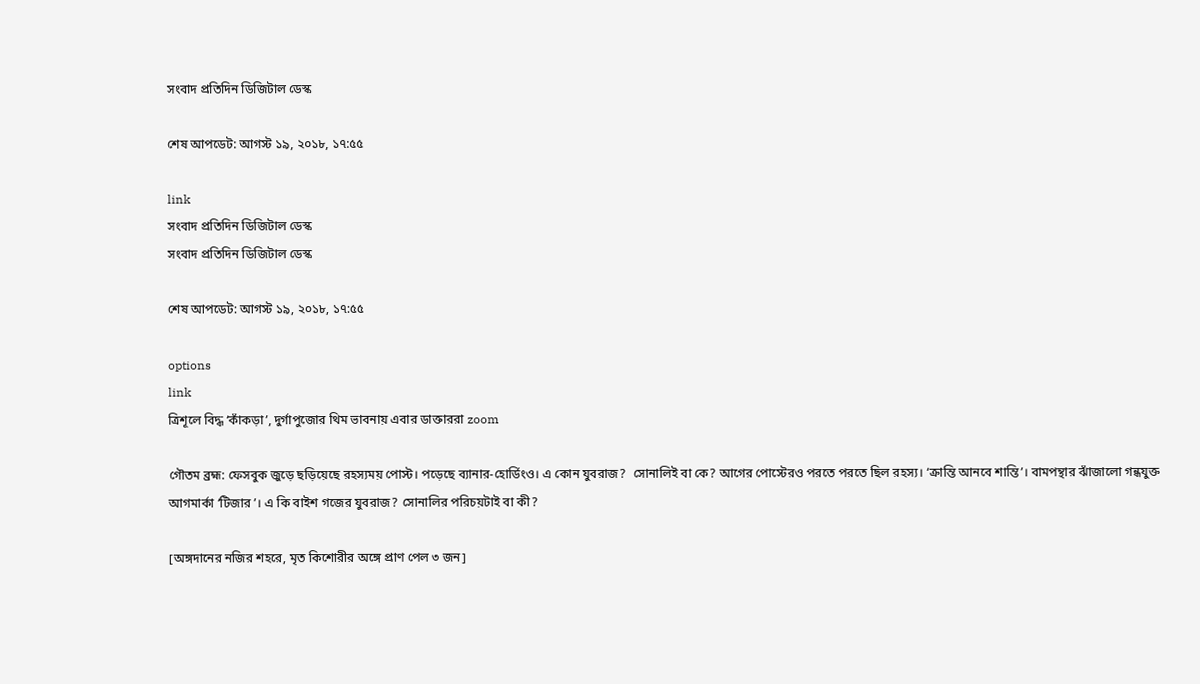সংবাদ প্রতিদিন ডিজিটাল ডেস্ক

শেষ আপডেট: আগস্ট ১৯, ২০১৮, ১৭:৫৫

link
সংবাদ প্রতিদিন ডিজিটাল ডেস্ক
সংবাদ প্রতিদিন ডিজিটাল ডেস্ক

শেষ আপডেট: আগস্ট ১৯, ২০১৮, ১৭:৫৫

options
link
ত্রিশূলে বিদ্ধ ‘কাঁকড়া’, দুর্গাপুজোর থিম ভাবনায় এবার ডাক্তাররা zoom

গৌতম ব্রহ্ম: ফেসবুক জুড়ে ছড়িয়েছে রহস্যময় পোস্ট। পড়েছে ব্যানার-হোর্ডিংও। এ কোন যুবরাজ?  সোনালিই বা কে? আগের পোস্টেরও পরতে পরতে ছিল রহস্য। ‘ক্রান্তি আনবে শান্তি’। বামপন্থার ঝাঁজালো গন্ধযুক্ত আগমার্কা ‘টিজার’। এ কি বাইশ গজের যুবরাজ? সোনালির পরিচয়টাই বা কী?

[অঙ্গদানের নজির শহরে, মৃত কিশোরীর অঙ্গে প্রাণ পেল ৩ জন]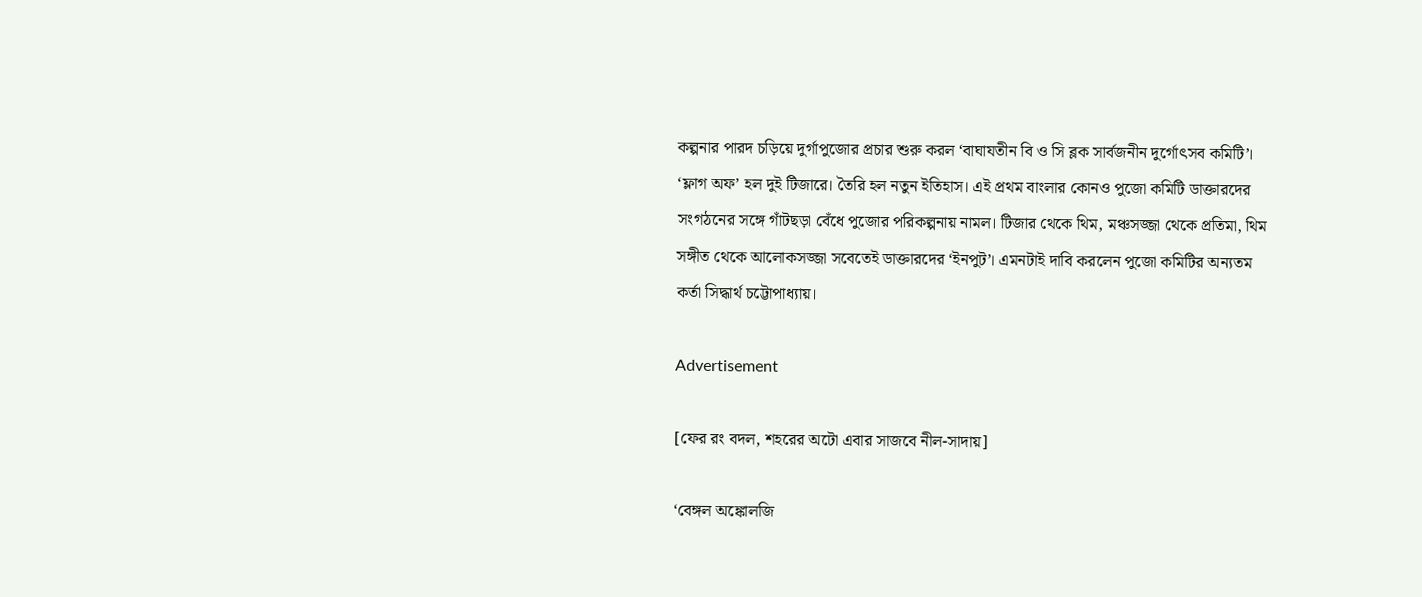কল্পনার পারদ চড়িয়ে দুর্গাপুজোর প্রচার শুরু করল ‘বাঘাযতীন বি ও সি ব্লক সার্বজনীন দুর্গোৎসব কমিটি’। ‘ফ্লাগ অফ’ হল দুই টিজারে। তৈরি হল নতুন ইতিহাস। এই প্রথম বাংলার কোনও পুজো কমিটি ডাক্তারদের সংগঠনের সঙ্গে গাঁটছড়া বেঁধে পুজোর পরিকল্পনায় নামল। টিজার থেকে থিম, মঞ্চসজ্জা থেকে প্রতিমা, থিম সঙ্গীত থেকে আলোকসজ্জা সবেতেই ডাক্তারদের ‘ইনপুট’। এমনটাই দাবি করলেন পুজো কমিটির অন্যতম কর্তা সিদ্ধার্থ চট্টোপাধ্যায়।

Advertisement

[ফের রং বদল, শহরের অটো এবার সাজবে নীল-সাদায়]

‘বেঙ্গল অঙ্কোলজি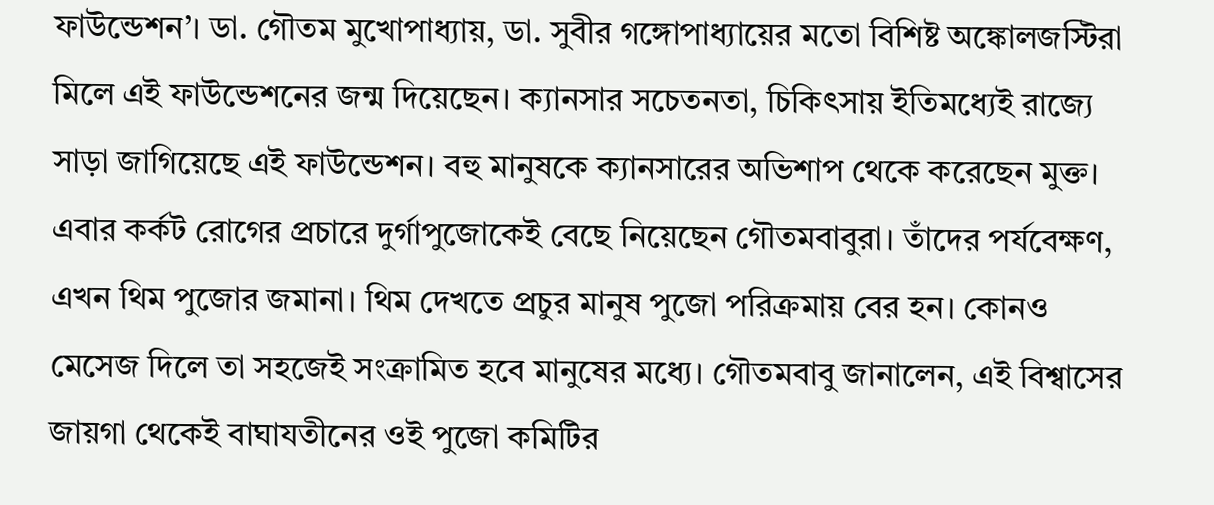ফাউন্ডেশন’। ডা. গৌতম মুখোপাধ্যায়, ডা. সুবীর গঙ্গোপাধ্যায়ের মতো বিশিষ্ট অঙ্কোলজস্টিরা মিলে এই ফাউন্ডেশনের জন্ম দিয়েছেন। ক্যানসার সচেতনতা, চিকিৎসায় ইতিমধ্যেই রাজ্যে সাড়া জাগিয়েছে এই ফাউন্ডেশন। বহু মানুষকে ক্যানসারের অভিশাপ থেকে করেছেন মুক্ত। এবার কর্কট রোগের প্রচারে দুর্গাপুজোকেই বেছে নিয়েছেন গৌতমবাবুরা। তাঁদের পর্যবেক্ষণ, এখন থিম পুজোর জমানা। থিম দেখতে প্রচুর মানুষ পুজো পরিক্রমায় বের হন। কোনও মেসেজ দিলে তা সহজেই সংক্রামিত হবে মানুষের মধ্যে। গৌতমবাবু জানালেন, এই বিশ্বাসের জায়গা থেকেই বাঘাযতীনের ওই পুজো কমিটির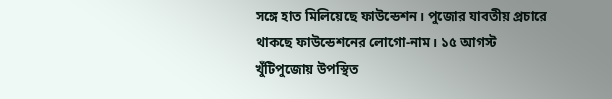সঙ্গে হাত মিলিয়েছে ফাউন্ডেশন। পুজোর যাবতীয় প্রচারে থাকছে ফাউন্ডেশনের লোগো-নাম। ১৫ আগস্ট খুঁটিপুজোয় উপস্থিত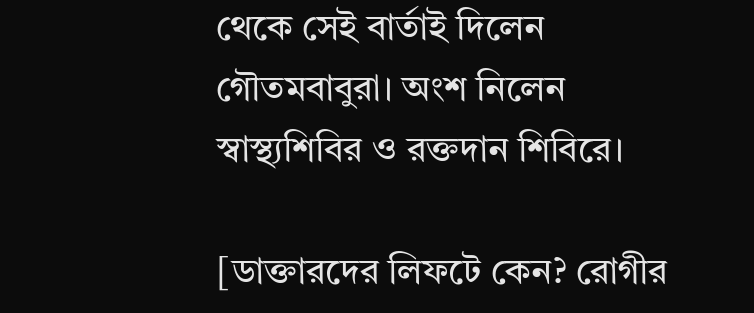থেকে সেই বার্তাই দিলেন গৌতমবাবুরা। অংশ নিলেন স্বাস্থ্যশিবির ও রক্তদান শিবিরে।

[ডাক্তারদের লিফটে কেন? রোগীর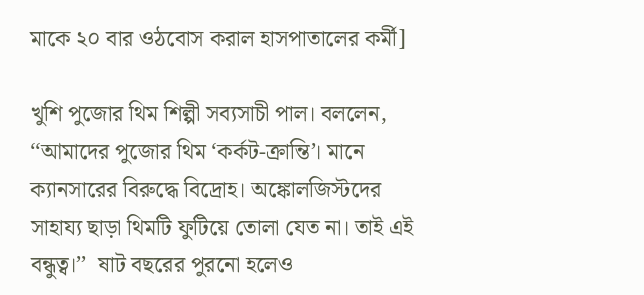মাকে ২০ বার ওঠবোস করাল হাসপাতালের কর্মী]

খুশি পুজোর থিম শিল্পী সব্যসাচী পাল। বললেন, ‘‘আমাদের পুজোর থিম ‘কর্কট-ক্রান্তি’। মানে ক্যানসারের বিরুদ্ধে বিদ্রোহ। অঙ্কোলজিস্টদের সাহায্য ছাড়া থিমটি ফুটিয়ে তোলা যেত না। তাই এই বন্ধুত্ব।’’  ষাট বছরের পুরনো হলেও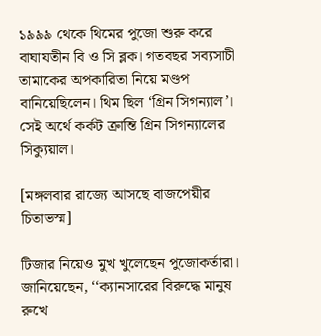১৯৯৯ থেকে থিমের পুজো শুরু করে বাঘাযতীন বি ও সি ব্লক। গতবছর সব্যসাচী তামাকের অপকারিতা নিয়ে মণ্ডপ বানিয়েছিলেন। থিম ছিল ‘গ্রিন সিগন্যাল’। সেই অর্থে কর্কট ক্রান্তি গ্রিন সিগন্যালের সিক্যুয়াল।

[মঙ্গলবার রাজ্যে আসছে বাজপেয়ীর চিতাভস্ম]

টিজার নিয়েও মুখ খুলেছেন পুজোকর্তারা। জানিয়েছেন, ‘‘ক্যানসারের বিরুদ্ধে মানুষ রুখে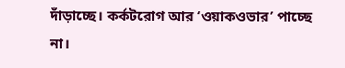দাঁড়াচ্ছে। কর্কটরোগ আর ‘ওয়াকওভার’ পাচ্ছে না।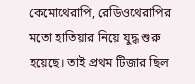কেমোথেরাপি, রেডিওথেরাপির মতো হাতিয়ার নিয়ে যুদ্ধ শুরু হয়েছে। তাই প্রথম টিজার ছিল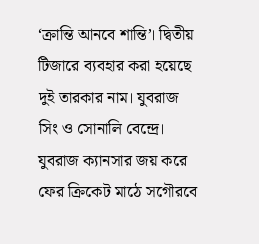‘ক্রান্তি আনবে শান্তি’। দ্বিতীয় টিজারে ব্যবহার করা হয়েছে দুই তারকার নাম। যুবরাজ সিং ও সোনালি বেন্দ্রে। যুবরাজ ক্যানসার জয় করে ফের ক্রিকেট মাঠে সগৌরবে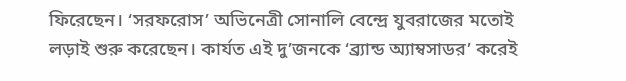ফিরেছেন। ‘সরফরোস’ অভিনেত্রী সোনালি বেন্দ্রে যুবরাজের মতোই লড়াই শুরু করেছেন। কার্যত এই দু’জনকে ‘ব্র‌্যান্ড অ্যাম্বসাডর’ করেই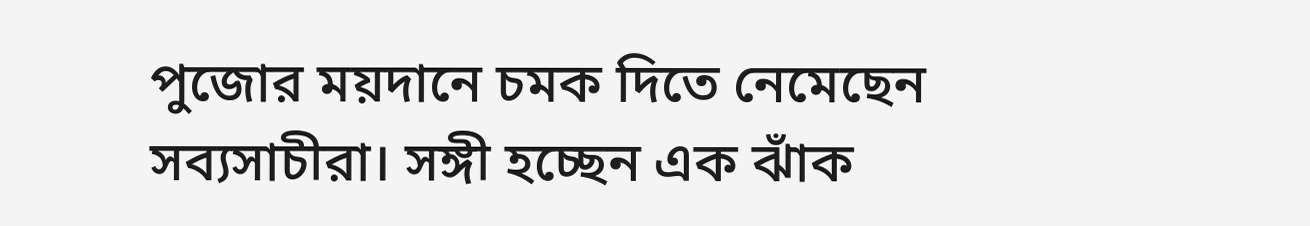পুজোর ময়দানে চমক দিতে নেমেছেন সব্যসাচীরা। সঙ্গী হচ্ছেন এক ঝাঁক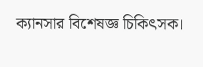ক্যানসার বিশেষজ্ঞ চিকিৎসক।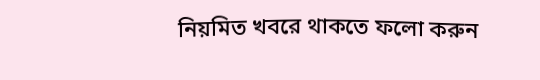নিয়মিত খবরে থাকতে ফলো করুন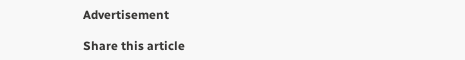Advertisement

Share this article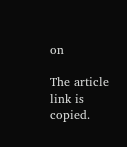on

The article link is copied.